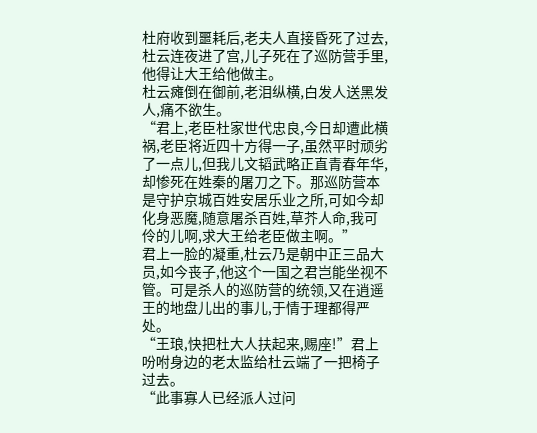杜府收到噩耗后,老夫人直接昏死了过去,杜云连夜进了宫,儿子死在了巡防营手里,他得让大王给他做主。
杜云瘫倒在御前,老泪纵横,白发人送黑发人,痛不欲生。
“君上,老臣杜家世代忠良,今日却遭此横祸,老臣将近四十方得一子,虽然平时顽劣了一点儿,但我儿文韬武略正直青春年华,却惨死在姓秦的屠刀之下。那巡防营本是守护京城百姓安居乐业之所,可如今却化身恶魔,随意屠杀百姓,草芥人命,我可伶的儿啊,求大王给老臣做主啊。”
君上一脸的凝重,杜云乃是朝中正三品大员,如今丧子,他这个一国之君岂能坐视不管。可是杀人的巡防营的统领,又在逍遥王的地盘儿出的事儿,于情于理都得严处。
“王琅,快把杜大人扶起来,赐座!”君上吩咐身边的老太监给杜云端了一把椅子过去。
“此事寡人已经派人过问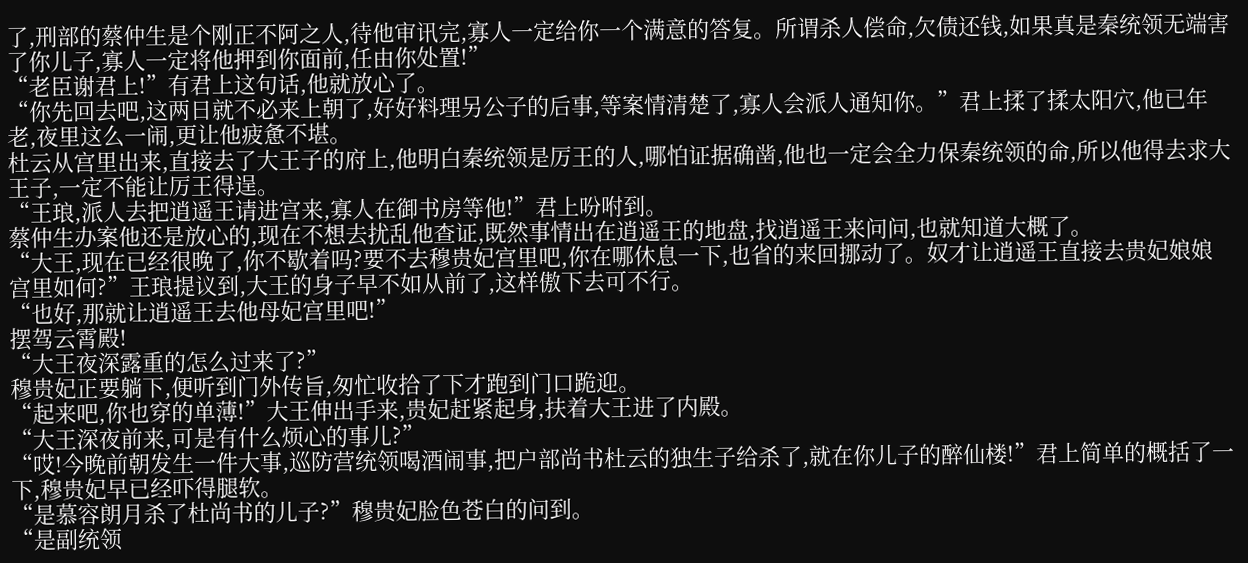了,刑部的蔡仲生是个刚正不阿之人,待他审讯完,寡人一定给你一个满意的答复。所谓杀人偿命,欠债还钱,如果真是秦统领无端害了你儿子,寡人一定将他押到你面前,任由你处置!”
“老臣谢君上!”有君上这句话,他就放心了。
“你先回去吧,这两日就不必来上朝了,好好料理另公子的后事,等案情清楚了,寡人会派人通知你。”君上揉了揉太阳穴,他已年老,夜里这么一闹,更让他疲惫不堪。
杜云从宫里出来,直接去了大王子的府上,他明白秦统领是厉王的人,哪怕证据确凿,他也一定会全力保秦统领的命,所以他得去求大王子,一定不能让厉王得逞。
“王琅,派人去把逍遥王请进宫来,寡人在御书房等他!”君上吩咐到。
蔡仲生办案他还是放心的,现在不想去扰乱他查证,既然事情出在逍遥王的地盘,找逍遥王来问问,也就知道大概了。
“大王,现在已经很晚了,你不歇着吗?要不去穆贵妃宫里吧,你在哪休息一下,也省的来回挪动了。奴才让逍遥王直接去贵妃娘娘宫里如何?”王琅提议到,大王的身子早不如从前了,这样傲下去可不行。
“也好,那就让逍遥王去他母妃宫里吧!”
摆驾云霄殿!
“大王夜深露重的怎么过来了?”
穆贵妃正要躺下,便听到门外传旨,匆忙收拾了下才跑到门口跪迎。
“起来吧,你也穿的单薄!”大王伸出手来,贵妃赶紧起身,扶着大王进了内殿。
“大王深夜前来,可是有什么烦心的事儿?”
“哎!今晚前朝发生一件大事,巡防营统领喝酒闹事,把户部尚书杜云的独生子给杀了,就在你儿子的醉仙楼!”君上简单的概括了一下,穆贵妃早已经吓得腿软。
“是慕容朗月杀了杜尚书的儿子?”穆贵妃脸色苍白的问到。
“是副统领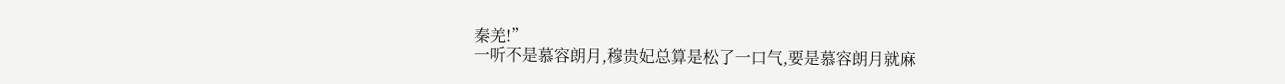秦羌!”
一听不是慕容朗月,穆贵妃总算是松了一口气,要是慕容朗月就麻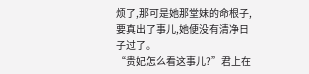烦了,那可是她那堂妹的命根子,要真出了事儿,她便没有清净日子过了。
“贵妃怎么看这事儿?”君上在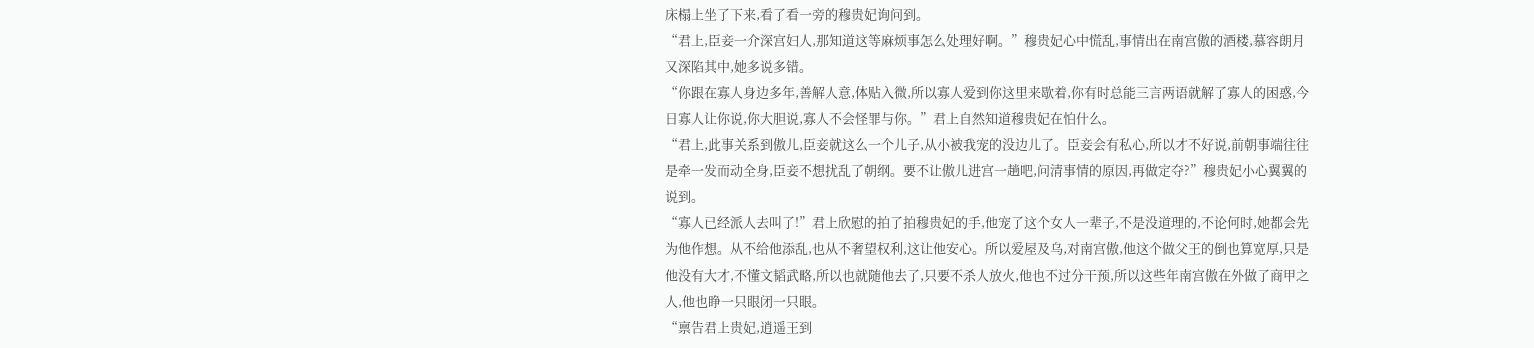床榻上坐了下来,看了看一旁的穆贵妃询问到。
“君上,臣妾一介深宫妇人,那知道这等麻烦事怎么处理好啊。”穆贵妃心中慌乱,事情出在南宫傲的酒楼,慕容朗月又深陷其中,她多说多错。
“你跟在寡人身边多年,善解人意,体贴入微,所以寡人爱到你这里来歇着,你有时总能三言两语就解了寡人的困惑,今日寡人让你说,你大胆说,寡人不会怪罪与你。”君上自然知道穆贵妃在怕什么。
“君上,此事关系到傲儿,臣妾就这么一个儿子,从小被我宠的没边儿了。臣妾会有私心,所以才不好说,前朝事端往往是牵一发而动全身,臣妾不想扰乱了朝纲。要不让傲儿进宫一趟吧,问清事情的原因,再做定夺?”穆贵妃小心翼翼的说到。
“寡人已经派人去叫了!”君上欣慰的拍了拍穆贵妃的手,他宠了这个女人一辈子,不是没道理的,不论何时,她都会先为他作想。从不给他添乱,也从不奢望权利,这让他安心。所以爱屋及乌,对南宫傲,他这个做父王的倒也算宽厚,只是他没有大才,不懂文韬武略,所以也就随他去了,只要不杀人放火,他也不过分干预,所以这些年南宫傲在外做了商甲之人,他也睁一只眼闭一只眼。
“禀告君上贵妃,逍遥王到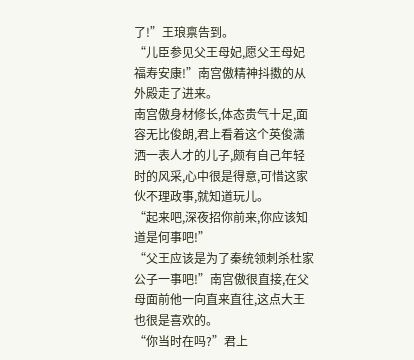了!”王琅禀告到。
“儿臣参见父王母妃,愿父王母妃福寿安康!”南宫傲精神抖擞的从外殿走了进来。
南宫傲身材修长,体态贵气十足,面容无比俊朗,君上看着这个英俊潇洒一表人才的儿子,颇有自己年轻时的风采,心中很是得意,可惜这家伙不理政事,就知道玩儿。
“起来吧,深夜招你前来,你应该知道是何事吧!”
“父王应该是为了秦统领刺杀杜家公子一事吧!”南宫傲很直接,在父母面前他一向直来直往,这点大王也很是喜欢的。
“你当时在吗?”君上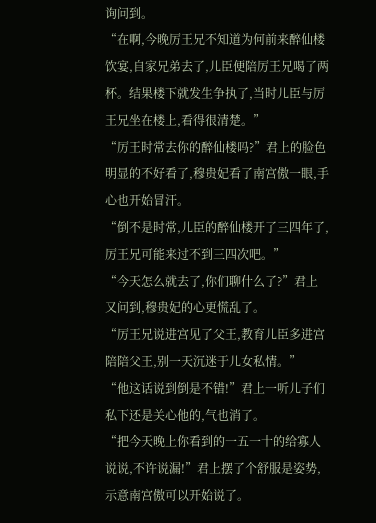询问到。
“在啊,今晚厉王兄不知道为何前来醉仙楼饮宴,自家兄弟去了,儿臣便陪厉王兄喝了两杯。结果楼下就发生争执了,当时儿臣与厉王兄坐在楼上,看得很清楚。”
“厉王时常去你的醉仙楼吗?”君上的脸色明显的不好看了,穆贵妃看了南宫傲一眼,手心也开始冒汗。
“倒不是时常,儿臣的醉仙楼开了三四年了,厉王兄可能来过不到三四次吧。”
“今天怎么就去了,你们聊什么了?”君上又问到,穆贵妃的心更慌乱了。
“厉王兄说进宫见了父王,教育儿臣多进宫陪陪父王,别一天沉迷于儿女私情。”
“他这话说到倒是不错!”君上一听儿子们私下还是关心他的,气也消了。
“把今天晚上你看到的一五一十的给寡人说说,不许说漏!”君上摆了个舒服是姿势,示意南宫傲可以开始说了。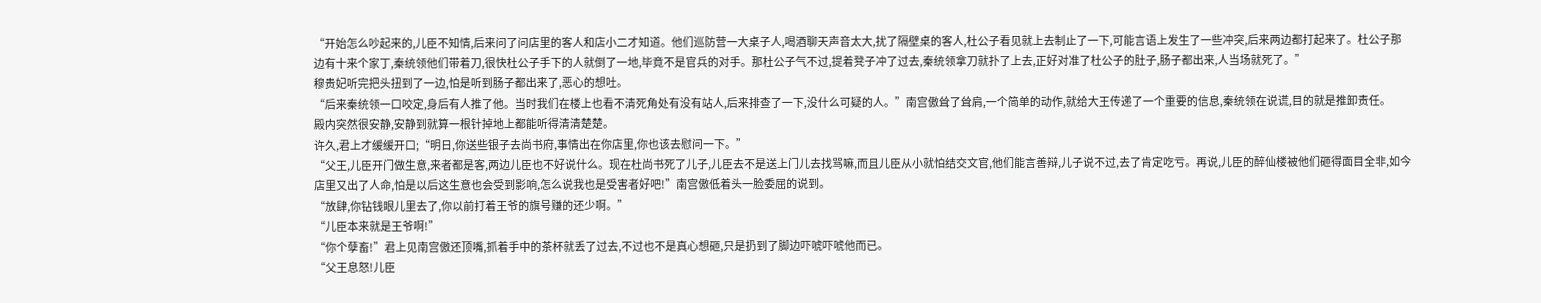“开始怎么吵起来的,儿臣不知情,后来问了问店里的客人和店小二才知道。他们巡防营一大桌子人,喝酒聊天声音太大,扰了隔壁桌的客人,杜公子看见就上去制止了一下,可能言语上发生了一些冲突,后来两边都打起来了。杜公子那边有十来个家丁,秦统领他们带着刀,很快杜公子手下的人就倒了一地,毕竟不是官兵的对手。那杜公子气不过,提着凳子冲了过去,秦统领拿刀就扑了上去,正好对准了杜公子的肚子,肠子都出来,人当场就死了。”
穆贵妃听完把头扭到了一边,怕是听到肠子都出来了,恶心的想吐。
“后来秦统领一口咬定,身后有人推了他。当时我们在楼上也看不清死角处有没有站人,后来排查了一下,没什么可疑的人。”南宫傲耸了耸肩,一个简单的动作,就给大王传递了一个重要的信息,秦统领在说谎,目的就是推卸责任。
殿内突然很安静,安静到就算一根针掉地上都能听得清清楚楚。
许久,君上才缓缓开口;“明日,你送些银子去尚书府,事情出在你店里,你也该去慰问一下。”
“父王,儿臣开门做生意,来者都是客,两边儿臣也不好说什么。现在杜尚书死了儿子,儿臣去不是送上门儿去找骂嘛,而且儿臣从小就怕结交文官,他们能言善辩,儿子说不过,去了肯定吃亏。再说,儿臣的醉仙楼被他们砸得面目全非,如今店里又出了人命,怕是以后这生意也会受到影响,怎么说我也是受害者好吧!”南宫傲低着头一脸委屈的说到。
“放肆,你钻钱眼儿里去了,你以前打着王爷的旗号赚的还少啊。”
“儿臣本来就是王爷啊!”
“你个孽畜!”君上见南宫傲还顶嘴,抓着手中的茶杯就丢了过去,不过也不是真心想砸,只是扔到了脚边吓唬吓唬他而已。
“父王息怒!儿臣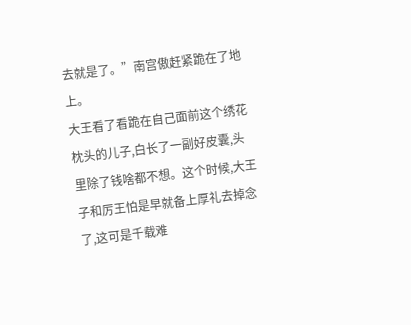去就是了。”南宫傲赶紧跪在了地上。
大王看了看跪在自己面前这个绣花枕头的儿子,白长了一副好皮囊,头里除了钱啥都不想。这个时候,大王子和厉王怕是早就备上厚礼去掉念了,这可是千载难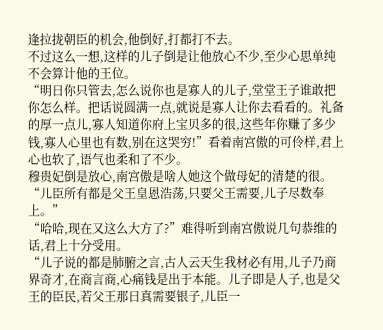逢拉拢朝臣的机会,他倒好,打都打不去。
不过这么一想,这样的儿子倒是让他放心不少,至少心思单纯不会算计他的王位。
“明日你只管去,怎么说你也是寡人的儿子,堂堂王子谁敢把你怎么样。把话说圆满一点,就说是寡人让你去看看的。礼备的厚一点儿,寡人知道你府上宝贝多的很,这些年你赚了多少钱,寡人心里也有数,别在这哭穷!”看着南宫傲的可伶样,君上心也软了,语气也柔和了不少。
穆贵妃倒是放心,南宫傲是啥人她这个做母妃的清楚的很。
“儿臣所有都是父王皇恩浩荡,只要父王需要,儿子尽数奉上。”
“哈哈,现在又这么大方了?”难得听到南宫傲说几句恭维的话,君上十分受用。
“儿子说的都是肺腑之言,古人云天生我材必有用,儿子乃商界奇才,在商言商,心痛钱是出于本能。儿子即是人子,也是父王的臣民,若父王那日真需要银子,儿臣一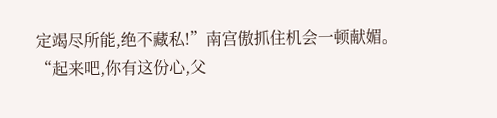定竭尽所能,绝不藏私!”南宫傲抓住机会一顿献媚。
“起来吧,你有这份心,父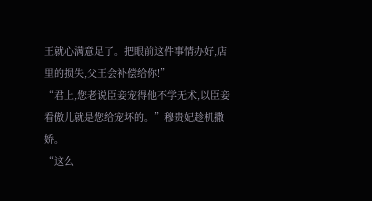王就心满意足了。把眼前这件事情办好,店里的损失,父王会补偿给你!”
“君上,您老说臣妾宠得他不学无术,以臣妾看傲儿就是您给宠坏的。”穆贵妃趁机撒娇。
“这么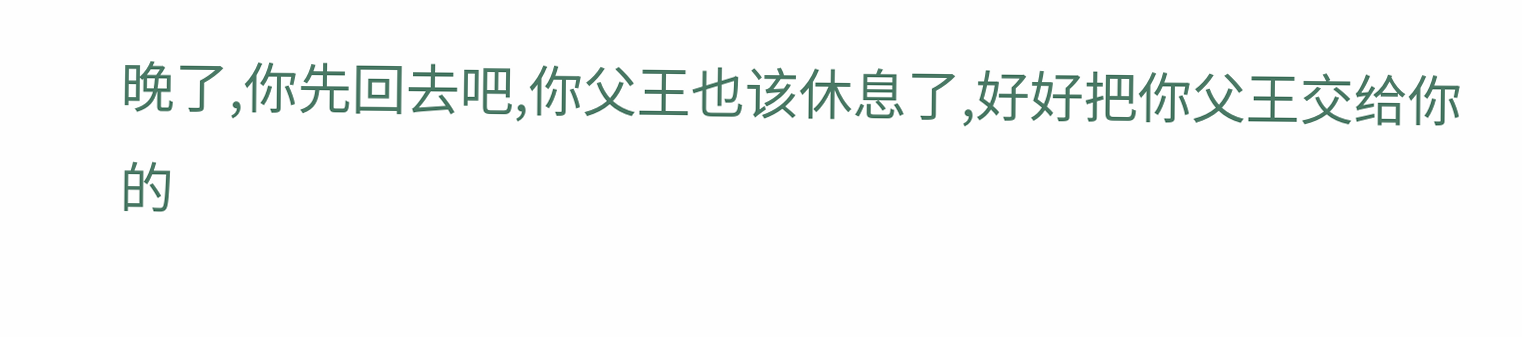晚了,你先回去吧,你父王也该休息了,好好把你父王交给你的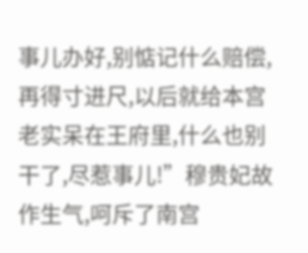事儿办好,别惦记什么赔偿,再得寸进尺,以后就给本宫老实呆在王府里,什么也别干了,尽惹事儿!”穆贵妃故作生气,呵斥了南宫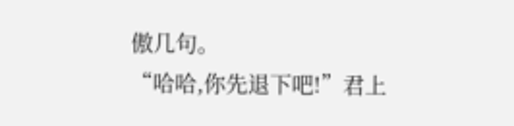傲几句。
“哈哈,你先退下吧!”君上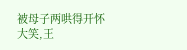被母子两哄得开怀大笑,王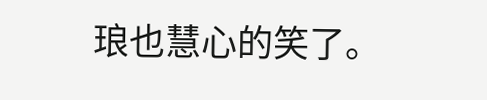琅也慧心的笑了。